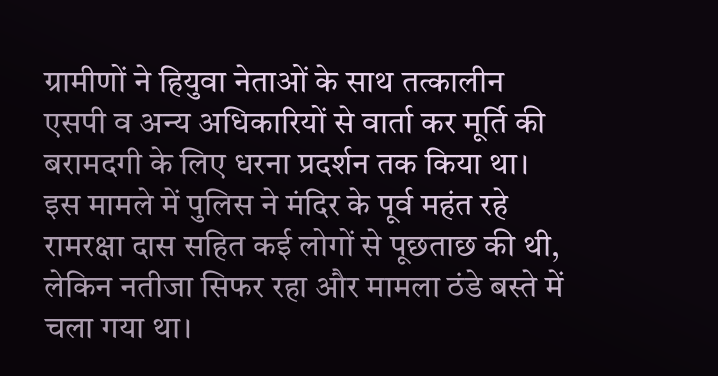ग्रामीणों ने हियुवा नेताओं के साथ तत्कालीन एसपी व अन्य अधिकारियों से वार्ता कर मूर्ति की बरामदगी के लिए धरना प्रदर्शन तक किया था। इस मामले में पुलिस ने मंदिर के पूर्व महंत रहे रामरक्षा दास सहित कई लोगों से पूछताछ की थी, लेकिन नतीजा सिफर रहा और मामला ठंडे बस्ते में चला गया था।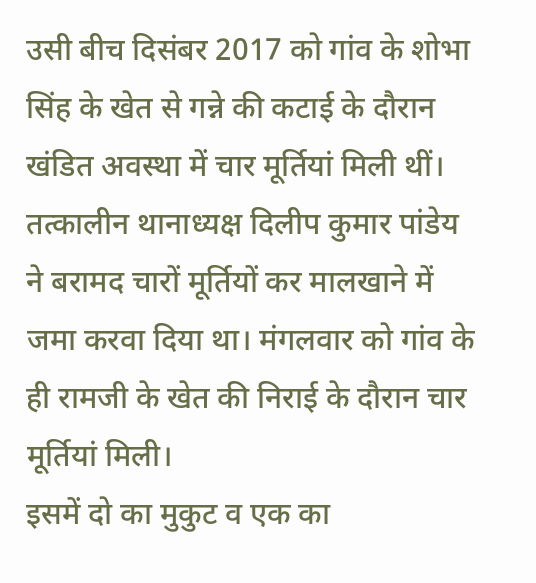उसी बीच दिसंबर 2017 को गांव के शोभा सिंह के खेत से गन्ने की कटाई के दौरान खंडित अवस्था में चार मूर्तियां मिली थीं। तत्कालीन थानाध्यक्ष दिलीप कुमार पांडेय ने बरामद चारों मूर्तियों कर मालखाने में जमा करवा दिया था। मंगलवार को गांव के ही रामजी के खेत की निराई के दौरान चार मूर्तियां मिली।
इसमें दो का मुकुट व एक का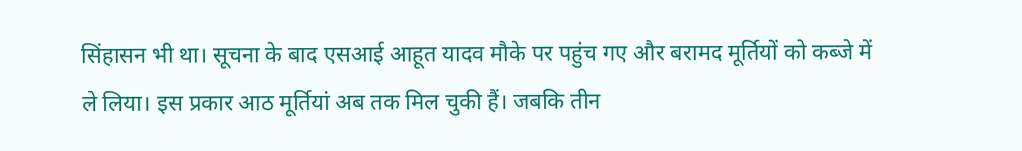सिंहासन भी था। सूचना के बाद एसआई आहूत यादव मौके पर पहुंच गए और बरामद मूर्तियों को कब्जे में ले लिया। इस प्रकार आठ मूर्तियां अब तक मिल चुकी हैं। जबकि तीन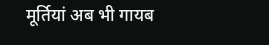मूर्तियां अब भी गायब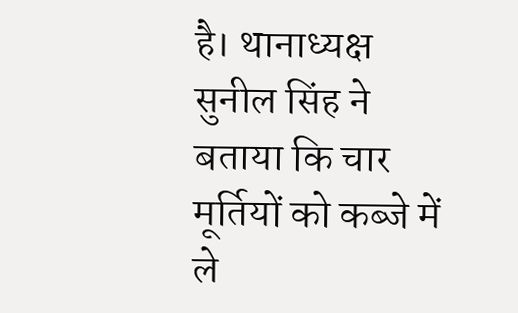है। थानाध्यक्ष सुनील सिंह ने बताया कि चार मूर्तियों को कब्जे में ले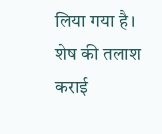लिया गया है। शेष की तलाश कराई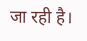जा रही है।